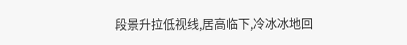段景升拉低视线,居高临下,冷冰冰地回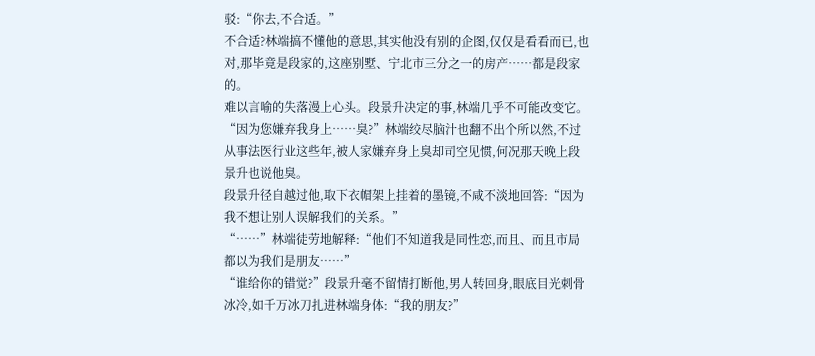驳:“你去,不合适。”
不合适?林端搞不懂他的意思,其实他没有别的企图,仅仅是看看而已,也对,那毕竟是段家的,这座别墅、宁北市三分之一的房产……都是段家的。
难以言喻的失落漫上心头。段景升决定的事,林端几乎不可能改变它。
“因为您嫌弃我身上……臭?”林端绞尽脑汁也翻不出个所以然,不过从事法医行业这些年,被人家嫌弃身上臭却司空见惯,何况那天晚上段景升也说他臭。
段景升径自越过他,取下衣帽架上挂着的墨镜,不咸不淡地回答:“因为我不想让别人误解我们的关系。”
“……”林端徒劳地解释:“他们不知道我是同性恋,而且、而且市局都以为我们是朋友……”
“谁给你的错觉?”段景升毫不留情打断他,男人转回身,眼底目光刺骨冰冷,如千万冰刀扎进林端身体:“我的朋友?”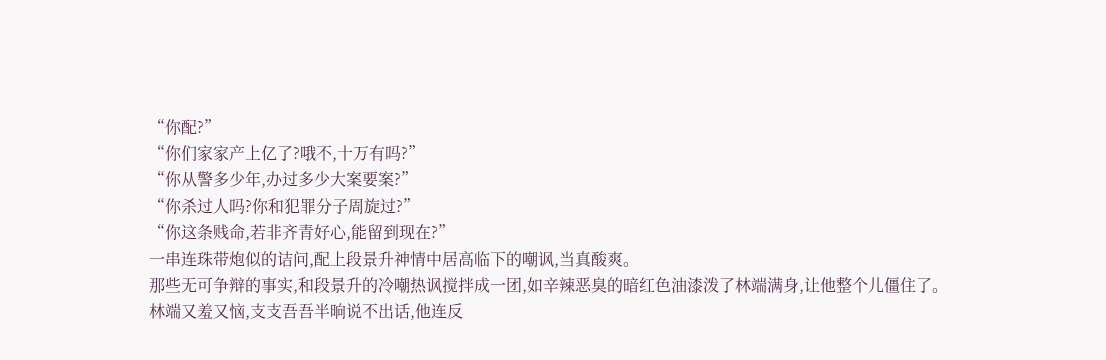“你配?”
“你们家家产上亿了?哦不,十万有吗?”
“你从警多少年,办过多少大案要案?”
“你杀过人吗?你和犯罪分子周旋过?”
“你这条贱命,若非齐青好心,能留到现在?”
一串连珠带炮似的诘问,配上段景升神情中居高临下的嘲讽,当真酸爽。
那些无可争辩的事实,和段景升的冷嘲热讽搅拌成一团,如辛辣恶臭的暗红色油漆泼了林端满身,让他整个儿僵住了。
林端又羞又恼,支支吾吾半晌说不出话,他连反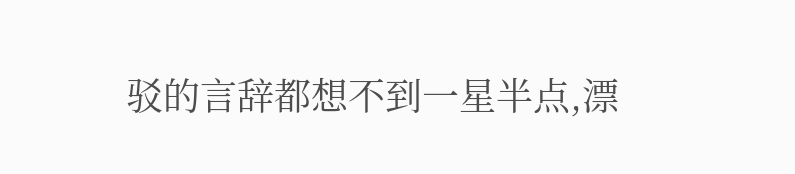驳的言辞都想不到一星半点,漂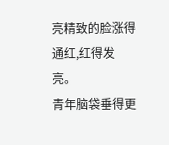亮精致的脸涨得通红,红得发亮。
青年脑袋垂得更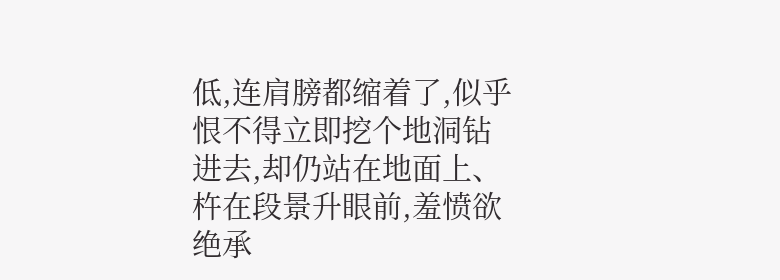低,连肩膀都缩着了,似乎恨不得立即挖个地洞钻进去,却仍站在地面上、杵在段景升眼前,羞愤欲绝承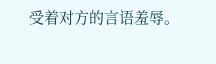受着对方的言语羞辱。